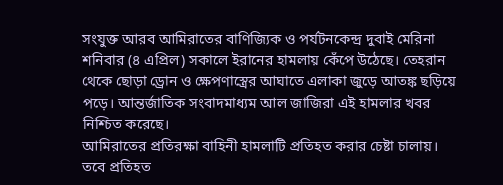সংযুক্ত আরব আমিরাতের বাণিজ্যিক ও পর্যটনকেন্দ্র দুবাই মেরিনা শনিবার (৪ এপ্রিল) সকালে ইরানের হামলায় কেঁপে উঠেছে। তেহরান থেকে ছোড়া ড্রোন ও ক্ষেপণাস্ত্রের আঘাতে এলাকা জুড়ে আতঙ্ক ছড়িয়ে পড়ে। আন্তর্জাতিক সংবাদমাধ্যম আল জাজিরা এই হামলার খবর নিশ্চিত করেছে।
আমিরাতের প্রতিরক্ষা বাহিনী হামলাটি প্রতিহত করার চেষ্টা চালায়। তবে প্রতিহত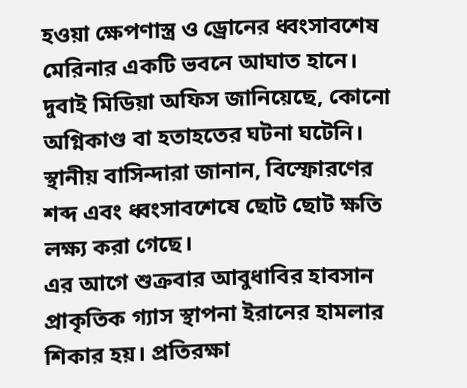হওয়া ক্ষেপণাস্ত্র ও ড্রোনের ধ্বংসাবশেষ মেরিনার একটি ভবনে আঘাত হানে। দুবাই মিডিয়া অফিস জানিয়েছে, কোনো অগ্নিকাণ্ড বা হতাহতের ঘটনা ঘটেনি। স্থানীয় বাসিন্দারা জানান, বিস্ফোরণের শব্দ এবং ধ্বংসাবশেষে ছোট ছোট ক্ষতি লক্ষ্য করা গেছে।
এর আগে শুক্রবার আবুধাবির হাবসান প্রাকৃতিক গ্যাস স্থাপনা ইরানের হামলার শিকার হয়। প্রতিরক্ষা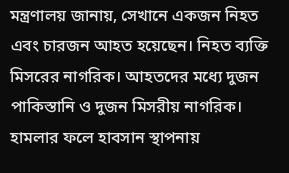মন্ত্রণালয় জানায়, সেখানে একজন নিহত এবং চারজন আহত হয়েছেন। নিহত ব্যক্তি মিসরের নাগরিক। আহতদের মধ্যে দুজন পাকিস্তানি ও দুজন মিসরীয় নাগরিক। হামলার ফলে হাবসান স্থাপনায়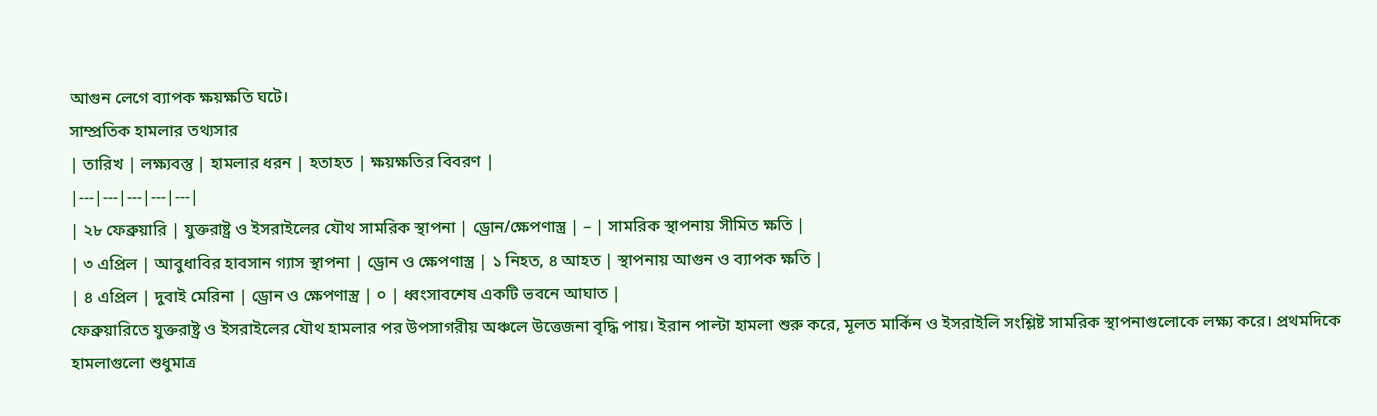আগুন লেগে ব্যাপক ক্ষয়ক্ষতি ঘটে।
সাম্প্রতিক হামলার তথ্যসার
| তারিখ | লক্ষ্যবস্তু | হামলার ধরন | হতাহত | ক্ষয়ক্ষতির বিবরণ |
|---|---|---|---|---|
| ২৮ ফেব্রুয়ারি | যুক্তরাষ্ট্র ও ইসরাইলের যৌথ সামরিক স্থাপনা | ড্রোন/ক্ষেপণাস্ত্র | – | সামরিক স্থাপনায় সীমিত ক্ষতি |
| ৩ এপ্রিল | আবুধাবির হাবসান গ্যাস স্থাপনা | ড্রোন ও ক্ষেপণাস্ত্র | ১ নিহত, ৪ আহত | স্থাপনায় আগুন ও ব্যাপক ক্ষতি |
| ৪ এপ্রিল | দুবাই মেরিনা | ড্রোন ও ক্ষেপণাস্ত্র | ০ | ধ্বংসাবশেষ একটি ভবনে আঘাত |
ফেব্রুয়ারিতে যুক্তরাষ্ট্র ও ইসরাইলের যৌথ হামলার পর উপসাগরীয় অঞ্চলে উত্তেজনা বৃদ্ধি পায়। ইরান পাল্টা হামলা শুরু করে, মূলত মার্কিন ও ইসরাইলি সংশ্লিষ্ট সামরিক স্থাপনাগুলোকে লক্ষ্য করে। প্রথমদিকে হামলাগুলো শুধুমাত্র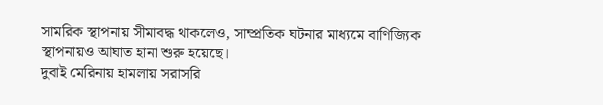সামরিক স্থাপনায় সীমাবদ্ধ থাকলেও, সাম্প্রতিক ঘটনার মাধ্যমে বাণিজ্যিক স্থাপনায়ও আঘাত হানা শুরু হয়েছে।
দুবাই মেরিনায় হামলায় সরাসরি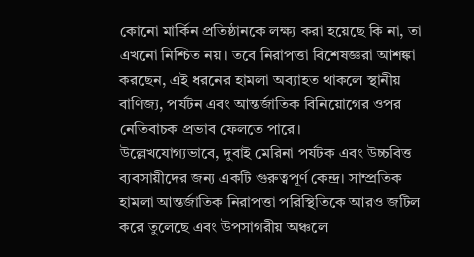কোনো মার্কিন প্রতিষ্ঠানকে লক্ষ্য করা হয়েছে কি না, তা এখনো নিশ্চিত নয়। তবে নিরাপত্তা বিশেষজ্ঞরা আশঙ্কা করছেন, এই ধরনের হামলা অব্যাহত থাকলে স্থানীয় বাণিজ্য, পর্যটন এবং আন্তর্জাতিক বিনিয়োগের ওপর নেতিবাচক প্রভাব ফেলতে পারে।
উল্লেখযোগ্যভাবে, দুবাই মেরিনা পর্যটক এবং উচ্চবিত্ত ব্যবসায়ীদের জন্য একটি গুরুত্বপূর্ণ কেন্দ্র। সাম্প্রতিক হামলা আন্তর্জাতিক নিরাপত্তা পরিস্থিতিকে আরও জটিল করে তুলেছে এবং উপসাগরীয় অঞ্চলে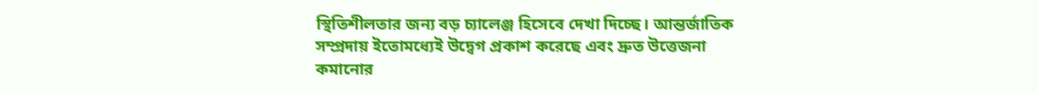স্থিতিশীলতার জন্য বড় চ্যালেঞ্জ হিসেবে দেখা দিচ্ছে। আন্তর্জাতিক সম্প্রদায় ইতোমধ্যেই উদ্বেগ প্রকাশ করেছে এবং দ্রুত উত্তেজনা কমানোর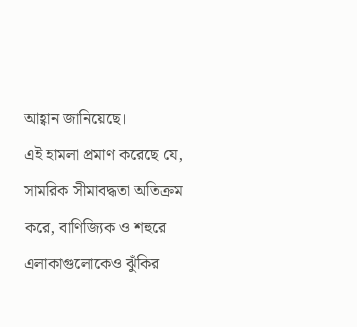আহ্বান জানিয়েছে।
এই হামলা প্রমাণ করেছে যে, সামরিক সীমাবদ্ধতা অতিক্রম করে, বাণিজ্যিক ও শহুরে এলাকাগুলোকেও ঝুঁকির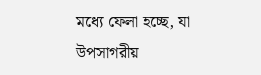মধ্যে ফেলা হচ্ছে, যা উপসাগরীয়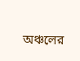অঞ্চলের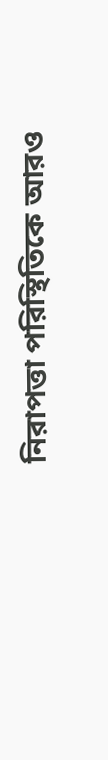নিরাপত্তা পরিস্থিতিকে আরও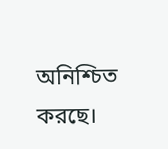অনিশ্চিত করছে।